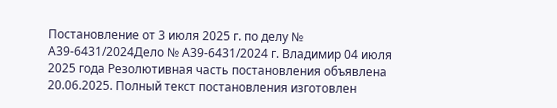Постановление от 3 июля 2025 г. по делу № А39-6431/2024Дело № А39-6431/2024 г. Владимир 04 июля 2025 года Резолютивная часть постановления объявлена 20.06.2025. Полный текст постановления изготовлен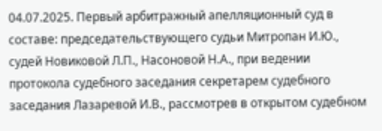04.07.2025. Первый арбитражный апелляционный суд в составе: председательствующего судьи Митропан И.Ю., судей Новиковой Л.П., Насоновой Н.А., при ведении протокола судебного заседания секретарем судебного заседания Лазаревой И.В., рассмотрев в открытом судебном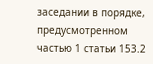заседании в порядке, предусмотренном частью 1 статьи 153.2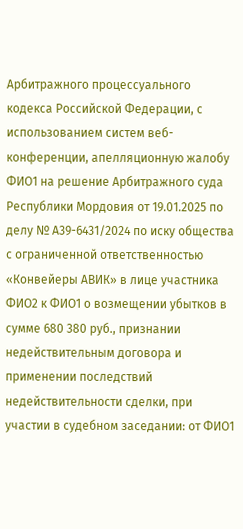Арбитражного процессуального кодекса Российской Федерации, с использованием систем веб-конференции, апелляционную жалобу ФИО1 на решение Арбитражного суда Республики Мордовия от 19.01.2025 по делу № А39-6431/2024 по иску общества с ограниченной ответственностью «Конвейеры АВИК» в лице участника ФИО2 к ФИО1 о возмещении убытков в сумме 680 380 руб., признании недействительным договора и применении последствий недействительности сделки, при участии в судебном заседании: от ФИО1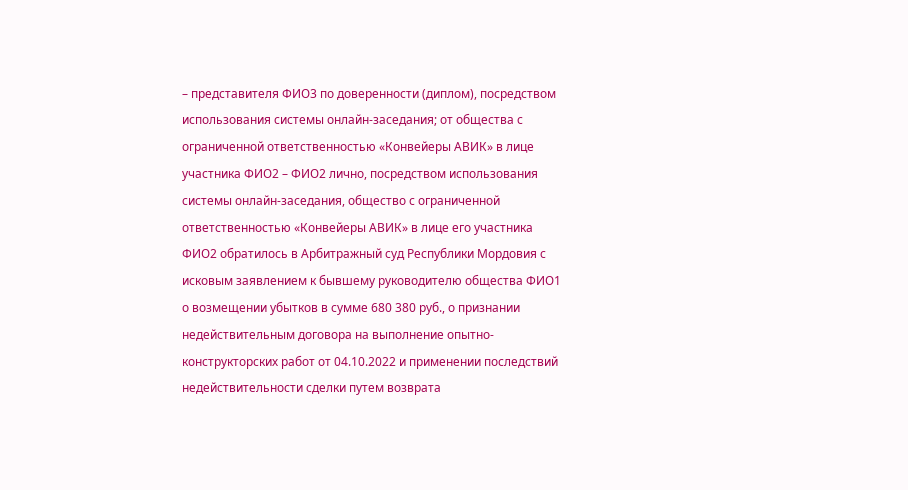– представителя ФИО3 по доверенности (диплом), посредством использования системы онлайн-заседания; от общества с ограниченной ответственностью «Конвейеры АВИК» в лице участника ФИО2 – ФИО2 лично, посредством использования системы онлайн-заседания, общество с ограниченной ответственностью «Конвейеры АВИК» в лице его участника ФИО2 обратилось в Арбитражный суд Республики Мордовия с исковым заявлением к бывшему руководителю общества ФИО1 о возмещении убытков в сумме 680 380 руб., о признании недействительным договора на выполнение опытно-конструкторских работ от 04.10.2022 и применении последствий недействительности сделки путем возврата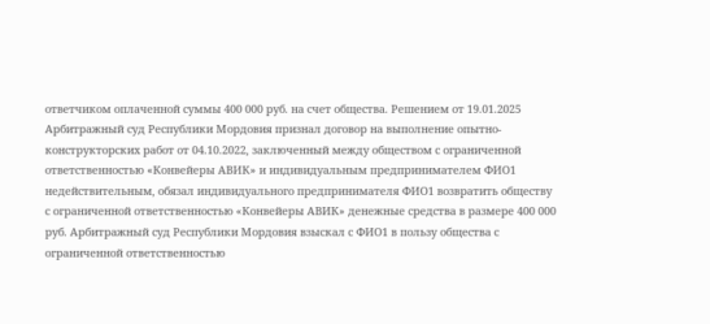ответчиком оплаченной суммы 400 000 руб. на счет общества. Решением от 19.01.2025 Арбитражный суд Республики Мордовия признал договор на выполнение опытно-конструкторских работ от 04.10.2022, заключенный между обществом с ограниченной ответственностью «Конвейеры АВИК» и индивидуальным предпринимателем ФИО1 недействительным, обязал индивидуального предпринимателя ФИО1 возвратить обществу с ограниченной ответственностью «Конвейеры АВИК» денежные средства в размере 400 000 руб. Арбитражный суд Республики Мордовия взыскал с ФИО1 в пользу общества с ограниченной ответственностью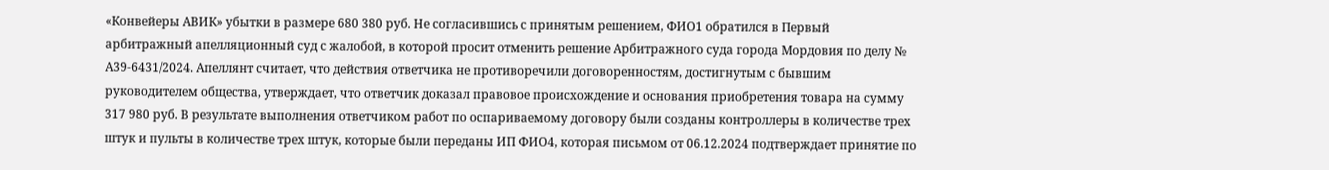«Конвейеры АВИК» убытки в размере 680 380 руб. Не согласившись с принятым решением, ФИО1 обратился в Первый арбитражный апелляционный суд с жалобой, в которой просит отменить решение Арбитражного суда города Мордовия по делу № А39-6431/2024. Апеллянт считает, что действия ответчика не противоречили договоренностям, достигнутым с бывшим руководителем общества, утверждает, что ответчик доказал правовое происхождение и основания приобретения товара на сумму 317 980 руб. В результате выполнения ответчиком работ по оспариваемому договору были созданы контроллеры в количестве трех штук и пульты в количестве трех штук, которые были переданы ИП ФИО4, которая письмом от 06.12.2024 подтверждает принятие по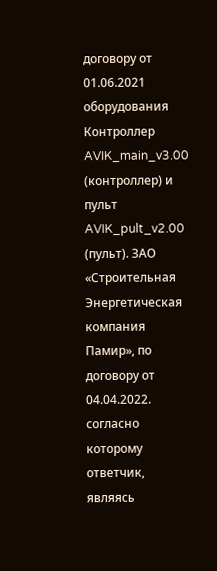договору от 01.06.2021 оборудования Контроллер AVIK_main_v3.00 (контроллер) и пульт AVIK_pult_v2.00 (пульт). ЗАО «Строительная Энергетическая компания Памир», по договору от 04.04.2022. согласно которому ответчик, являясь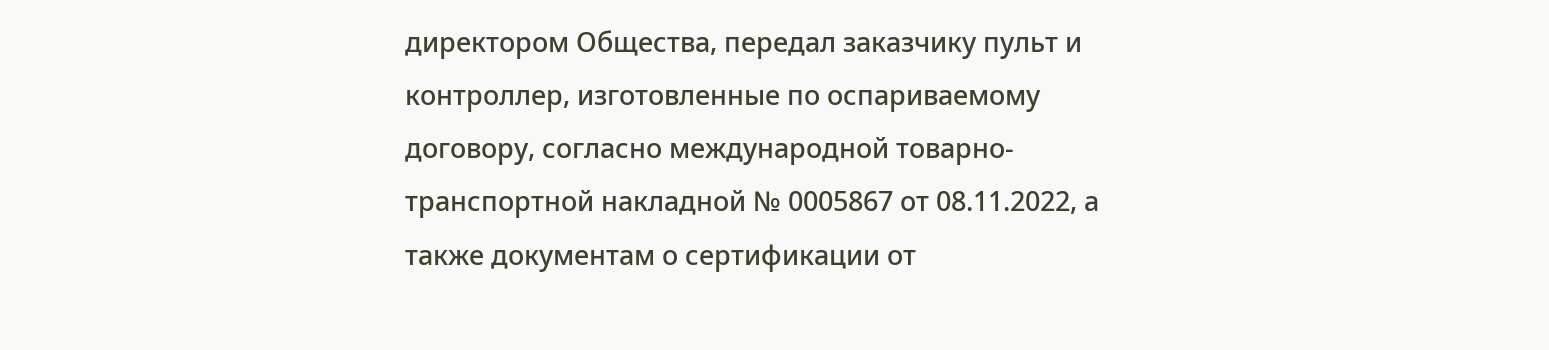директором Общества, передал заказчику пульт и контроллер, изготовленные по оспариваемому договору, согласно международной товарно-транспортной накладной № 0005867 от 08.11.2022, а также документам о сертификации от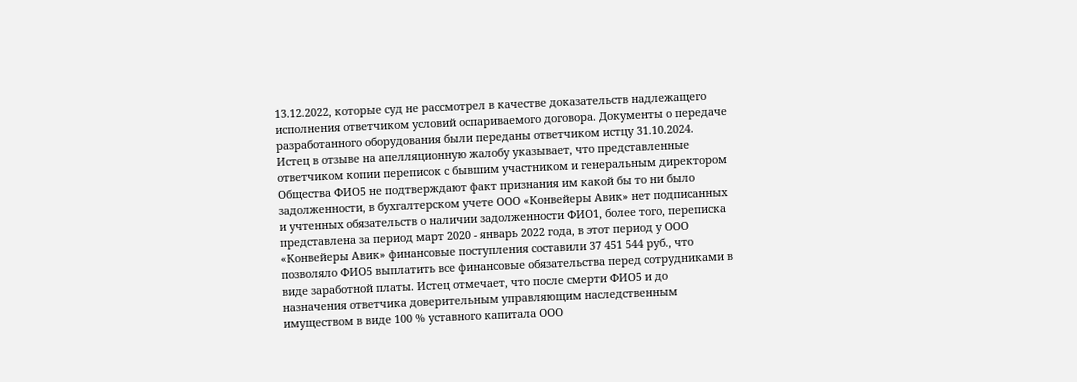13.12.2022, которые суд не рассмотрел в качестве доказательств надлежащего исполнения ответчиком условий оспариваемого договора. Документы о передаче разработанного оборудования были переданы ответчиком истцу 31.10.2024. Истец в отзыве на апелляционную жалобу указывает, что представленные ответчиком копии переписок с бывшим участником и генеральным директором Общества ФИО5 не подтверждают факт признания им какой бы то ни было задолженности, в бухгалтерском учете ООО «Конвейеры Авик» нет подписанных и учтенных обязательств о наличии задолженности ФИО1, более того, переписка представлена за период март 2020 - январь 2022 года, в этот период у ООО «Конвейеры Авик» финансовые поступления составили 37 451 544 руб., что позволяло ФИО5 выплатить все финансовые обязательства перед сотрудниками в виде заработной платы. Истец отмечает, что после смерти ФИО5 и до назначения ответчика доверительным управляющим наследственным имуществом в виде 100 % уставного капитала ООО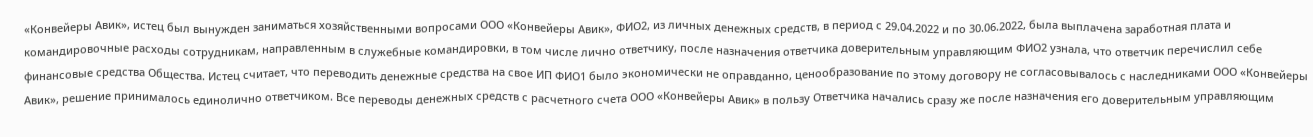«Конвейеры Авик», истец был вынужден заниматься хозяйственными вопросами ООО «Конвейеры Авик», ФИО2, из личных денежных средств, в период с 29.04.2022 и по 30.06.2022, была выплачена заработная плата и командировочные расходы сотрудникам, направленным в служебные командировки, в том числе лично ответчику, после назначения ответчика доверительным управляющим ФИО2 узнала, что ответчик перечислил себе финансовые средства Общества. Истец считает, что переводить денежные средства на свое ИП ФИО1 было экономически не оправданно, ценообразование по этому договору не согласовывалось с наследниками ООО «Конвейеры Авик», решение принималось единолично ответчиком. Все переводы денежных средств с расчетного счета ООО «Конвейеры Авик» в пользу Ответчика начались сразу же после назначения его доверительным управляющим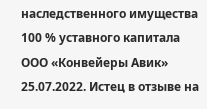наследственного имущества 100 % уставного капитала ООО «Конвейеры Авик» 25.07.2022. Истец в отзыве на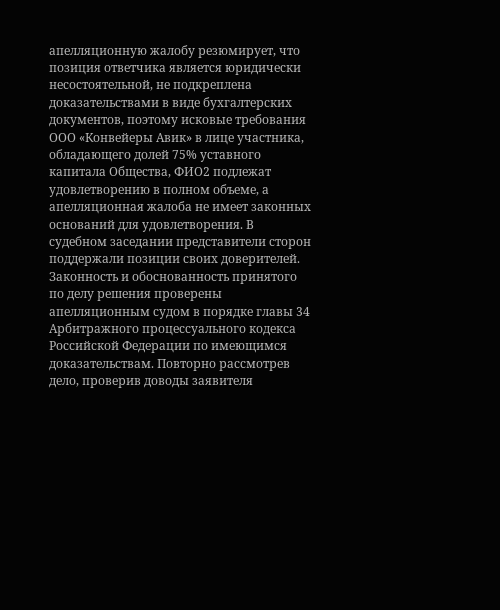апелляционную жалобу резюмирует, что позиция ответчика является юридически несостоятельной, не подкреплена доказательствами в виде бухгалтерских документов, поэтому исковые требования ООО «Конвейеры Авик» в лице участника, обладающего долей 75% уставного капитала Общества, ФИО2 подлежат удовлетворению в полном объеме, а апелляционная жалоба не имеет законных оснований для удовлетворения. В судебном заседании представители сторон поддержали позиции своих доверителей. Законность и обоснованность принятого по делу решения проверены апелляционным судом в порядке главы 34 Арбитражного процессуального кодекса Российской Федерации по имеющимся доказательствам. Повторно рассмотрев дело, проверив доводы заявителя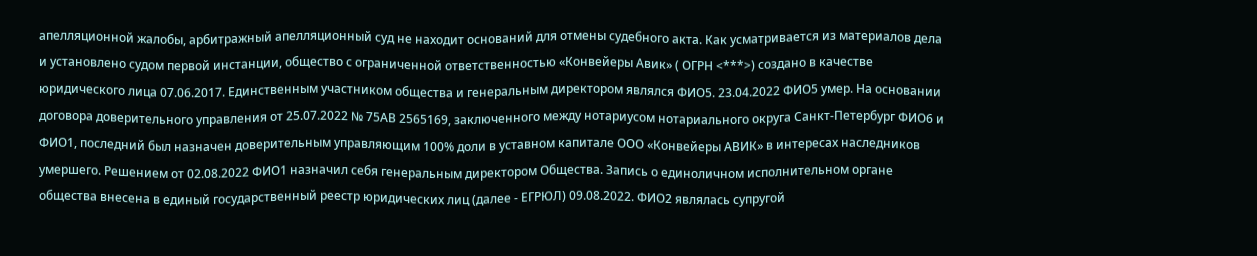апелляционной жалобы, арбитражный апелляционный суд не находит оснований для отмены судебного акта. Как усматривается из материалов дела и установлено судом первой инстанции, общество с ограниченной ответственностью «Конвейеры Авик» ( ОГРН <***>) создано в качестве юридического лица 07.06.2017. Единственным участником общества и генеральным директором являлся ФИО5. 23.04.2022 ФИО5 умер. На основании договора доверительного управления от 25.07.2022 № 75АВ 2565169, заключенного между нотариусом нотариального округа Санкт-Петербург ФИО6 и ФИО1, последний был назначен доверительным управляющим 100% доли в уставном капитале ООО «Конвейеры АВИК» в интересах наследников умершего. Решением от 02.08.2022 ФИО1 назначил себя генеральным директором Общества. Запись о единоличном исполнительном органе общества внесена в единый государственный реестр юридических лиц (далее - ЕГРЮЛ) 09.08.2022. ФИО2 являлась супругой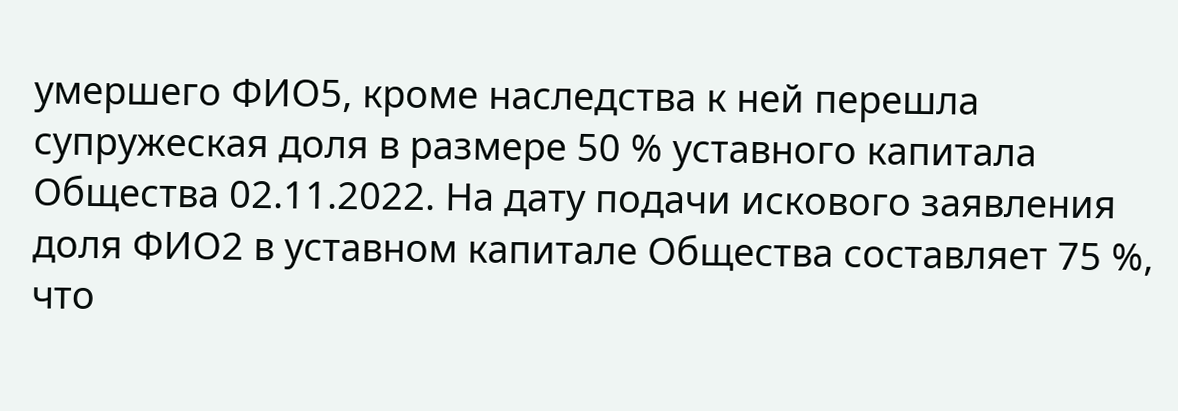умершего ФИО5, кроме наследства к ней перешла супружеская доля в размере 50 % уставного капитала Общества 02.11.2022. На дату подачи искового заявления доля ФИО2 в уставном капитале Общества составляет 75 %, что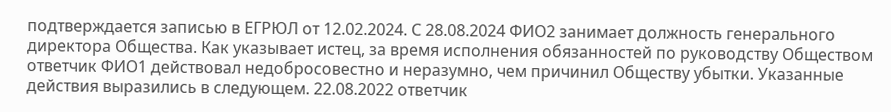подтверждается записью в ЕГРЮЛ от 12.02.2024. С 28.08.2024 ФИО2 занимает должность генерального директора Общества. Как указывает истец, за время исполнения обязанностей по руководству Обществом ответчик ФИО1 действовал недобросовестно и неразумно, чем причинил Обществу убытки. Указанные действия выразились в следующем. 22.08.2022 ответчик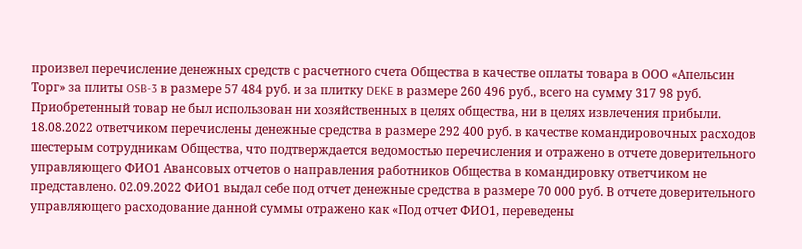произвел перечисление денежных средств с расчетного счета Общества в качестве оплаты товара в ООО «Апельсин Торг» за плиты OSB-3 в размере 57 484 руб. и за плитку DEKE в размере 260 496 руб., всего на сумму 317 98 руб. Приобретенный товар не был использован ни хозяйственных в целях общества, ни в целях извлечения прибыли. 18.08.2022 ответчиком перечислены денежные средства в размере 292 400 руб. в качестве командировочных расходов шестерым сотрудникам Общества, что подтверждается ведомостью перечисления и отражено в отчете доверительного управляющего ФИО1 Авансовых отчетов о направления работников Общества в командировку ответчиком не представлено. 02.09.2022 ФИО1 выдал себе под отчет денежные средства в размере 70 000 руб. В отчете доверительного управляющего расходование данной суммы отражено как «Под отчет ФИО1, переведены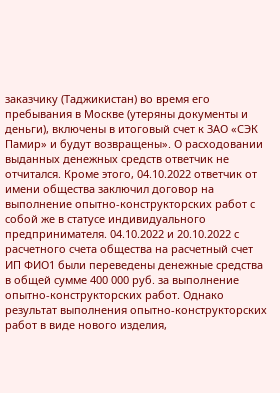заказчику (Таджикистан) во время его пребывания в Москве (утеряны документы и деньги), включены в итоговый счет к ЗАО «СЭК Памир» и будут возвращены». О расходовании выданных денежных средств ответчик не отчитался. Кроме этого, 04.10.2022 ответчик от имени общества заключил договор на выполнение опытно-конструкторских работ с собой же в статусе индивидуального предпринимателя. 04.10.2022 и 20.10.2022 с расчетного счета общества на расчетный счет ИП ФИО1 были переведены денежные средства в общей сумме 400 000 руб. за выполнение опытно-конструкторских работ. Однако результат выполнения опытно-конструкторских работ в виде нового изделия,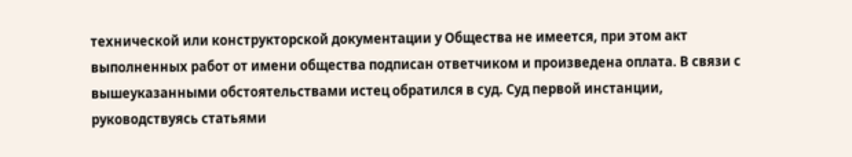технической или конструкторской документации у Общества не имеется, при этом акт выполненных работ от имени общества подписан ответчиком и произведена оплата. В связи с вышеуказанными обстоятельствами истец обратился в суд. Суд первой инстанции, руководствуясь статьями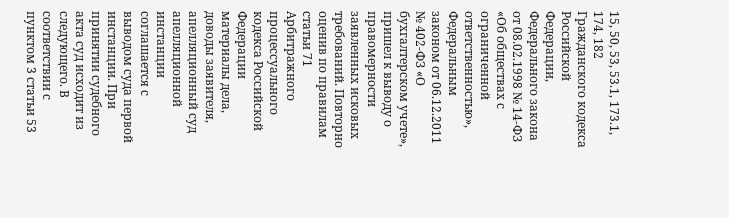15, 50, 53, 53.1, 173.1, 174, 182 Гражданского кодекса Российской Федерации, Федерального закона от 08.02.1998 № 14-ФЗ «Об обществах с ограниченной ответственностью», Федеральным законом от 06.12.2011 № 402-ФЗ «О бухгалтерском учете», пришел к выводу о правомерности заявленных исковых требований. Повторно оценив по правилам статьи 71 Арбитражного процессуального кодекса Российской Федерации материалы дела, доводы заявителя, апелляционный суд апелляционной инстанции соглашается с выводом суда первой инстанции. При принятии судебного акта суд исходит из следующего. В соответствии с пунктом 3 статьи 53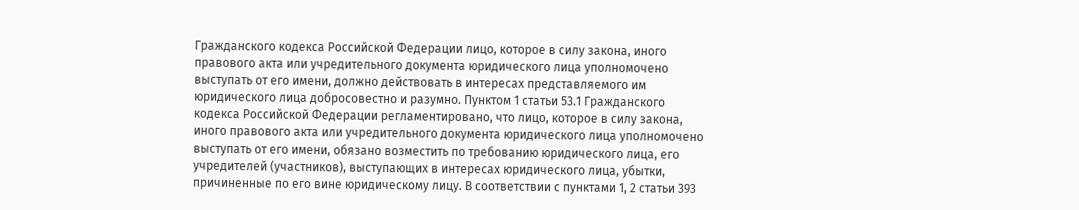Гражданского кодекса Российской Федерации лицо, которое в силу закона, иного правового акта или учредительного документа юридического лица уполномочено выступать от его имени, должно действовать в интересах представляемого им юридического лица добросовестно и разумно. Пунктом 1 статьи 53.1 Гражданского кодекса Российской Федерации регламентировано, что лицо, которое в силу закона, иного правового акта или учредительного документа юридического лица уполномочено выступать от его имени, обязано возместить по требованию юридического лица, его учредителей (участников), выступающих в интересах юридического лица, убытки, причиненные по его вине юридическому лицу. В соответствии с пунктами 1, 2 статьи 393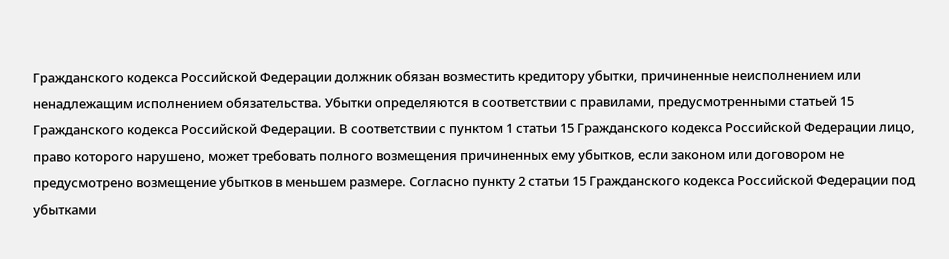Гражданского кодекса Российской Федерации должник обязан возместить кредитору убытки, причиненные неисполнением или ненадлежащим исполнением обязательства. Убытки определяются в соответствии с правилами, предусмотренными статьей 15 Гражданского кодекса Российской Федерации. В соответствии с пунктом 1 статьи 15 Гражданского кодекса Российской Федерации лицо, право которого нарушено, может требовать полного возмещения причиненных ему убытков, если законом или договором не предусмотрено возмещение убытков в меньшем размере. Согласно пункту 2 статьи 15 Гражданского кодекса Российской Федерации под убытками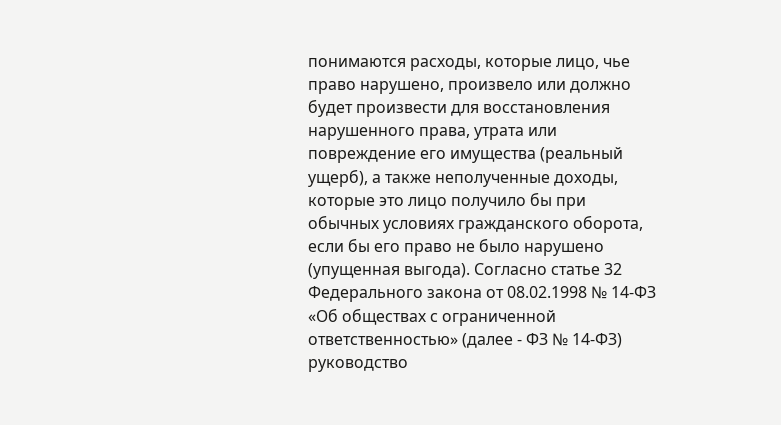понимаются расходы, которые лицо, чье право нарушено, произвело или должно будет произвести для восстановления нарушенного права, утрата или повреждение его имущества (реальный ущерб), а также неполученные доходы, которые это лицо получило бы при обычных условиях гражданского оборота, если бы его право не было нарушено (упущенная выгода). Согласно статье 32 Федерального закона от 08.02.1998 № 14-ФЗ «Об обществах с ограниченной ответственностью» (далее - ФЗ № 14-ФЗ) руководство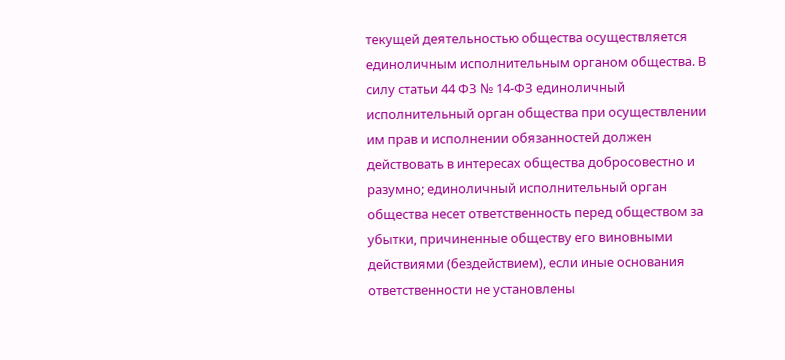текущей деятельностью общества осуществляется единоличным исполнительным органом общества. В силу статьи 44 ФЗ № 14-ФЗ единоличный исполнительный орган общества при осуществлении им прав и исполнении обязанностей должен действовать в интересах общества добросовестно и разумно; единоличный исполнительный орган общества несет ответственность перед обществом за убытки, причиненные обществу его виновными действиями (бездействием), если иные основания ответственности не установлены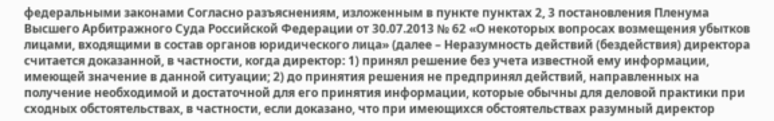федеральными законами Согласно разъяснениям, изложенным в пункте пунктах 2, 3 постановления Пленума Высшего Арбитражного Суда Российской Федерации от 30.07.2013 № 62 «О некоторых вопросах возмещения убытков лицами, входящими в состав органов юридического лица» (далее – Неразумность действий (бездействия) директора считается доказанной, в частности, когда директор: 1) принял решение без учета известной ему информации, имеющей значение в данной ситуации; 2) до принятия решения не предпринял действий, направленных на получение необходимой и достаточной для его принятия информации, которые обычны для деловой практики при сходных обстоятельствах, в частности, если доказано, что при имеющихся обстоятельствах разумный директор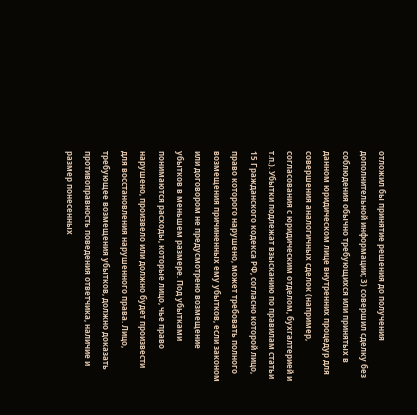отложил бы принятие решения до получения дополнительной информации; 3) совершил сделку без соблюдения обычно требующихся или принятых в данном юридическом лице внутренних процедур для совершения аналогичных сделок (например, согласования с юридическим отделом, бухгалтерией и т.п.). Убытки подлежат взысканию по правилам статьи 15 Гражданского кодекса РФ, согласно которой лицо, право которого нарушено, может требовать полного возмещения причиненных ему убытков, если законом или договором не предусмотрено возмещение убытков в меньшем размере. Под убытками понимаются расходы, которые лицо, чье право нарушено, произвело или должно будет произвести для восстановления нарушенного права. Лицо, требующее возмещения убытков, должно доказать противоправность поведения ответчика, наличие и размер понесенных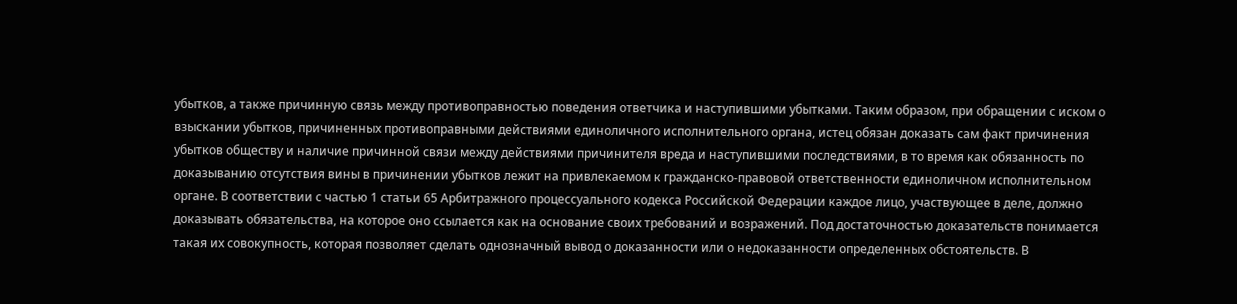убытков, а также причинную связь между противоправностью поведения ответчика и наступившими убытками. Таким образом, при обращении с иском о взыскании убытков, причиненных противоправными действиями единоличного исполнительного органа, истец обязан доказать сам факт причинения убытков обществу и наличие причинной связи между действиями причинителя вреда и наступившими последствиями, в то время как обязанность по доказыванию отсутствия вины в причинении убытков лежит на привлекаемом к гражданско-правовой ответственности единоличном исполнительном органе. В соответствии с частью 1 статьи 65 Арбитражного процессуального кодекса Российской Федерации каждое лицо, участвующее в деле, должно доказывать обязательства, на которое оно ссылается как на основание своих требований и возражений. Под достаточностью доказательств понимается такая их совокупность, которая позволяет сделать однозначный вывод о доказанности или о недоказанности определенных обстоятельств. В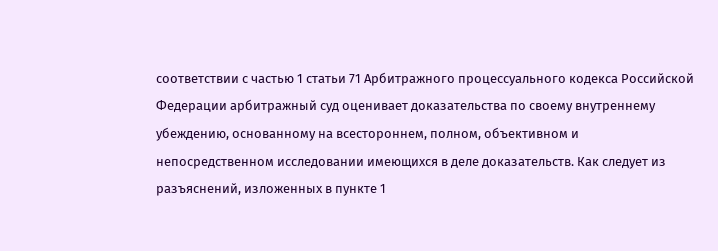соответствии с частью 1 статьи 71 Арбитражного процессуального кодекса Российской Федерации арбитражный суд оценивает доказательства по своему внутреннему убеждению, основанному на всестороннем, полном, объективном и непосредственном исследовании имеющихся в деле доказательств. Как следует из разъяснений, изложенных в пункте 1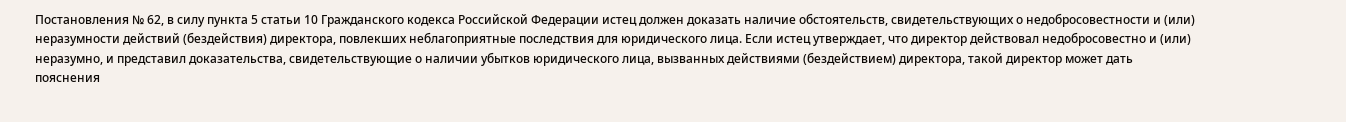Постановления № 62, в силу пункта 5 статьи 10 Гражданского кодекса Российской Федерации истец должен доказать наличие обстоятельств, свидетельствующих о недобросовестности и (или) неразумности действий (бездействия) директора, повлекших неблагоприятные последствия для юридического лица. Если истец утверждает, что директор действовал недобросовестно и (или) неразумно, и представил доказательства, свидетельствующие о наличии убытков юридического лица, вызванных действиями (бездействием) директора, такой директор может дать пояснения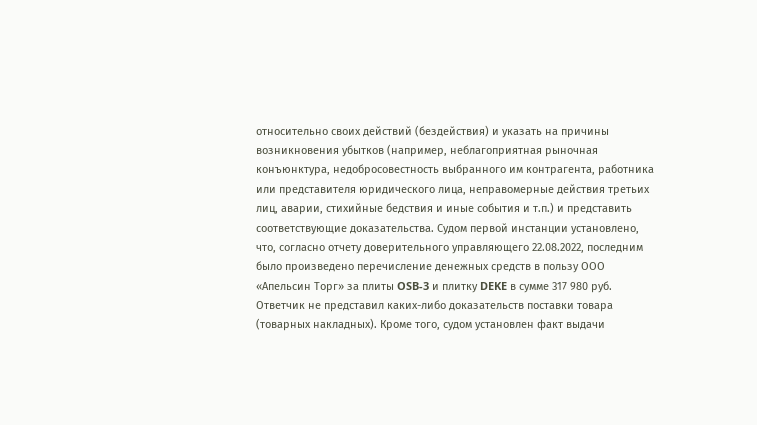относительно своих действий (бездействия) и указать на причины возникновения убытков (например, неблагоприятная рыночная конъюнктура, недобросовестность выбранного им контрагента, работника или представителя юридического лица, неправомерные действия третьих лиц, аварии, стихийные бедствия и иные события и т.п.) и представить соответствующие доказательства. Судом первой инстанции установлено, что, согласно отчету доверительного управляющего 22.08.2022, последним было произведено перечисление денежных средств в пользу ООО «Апельсин Торг» за плиты OSB-3 и плитку DEKE в сумме 317 980 руб. Ответчик не представил каких-либо доказательств поставки товара (товарных накладных). Кроме того, судом установлен факт выдачи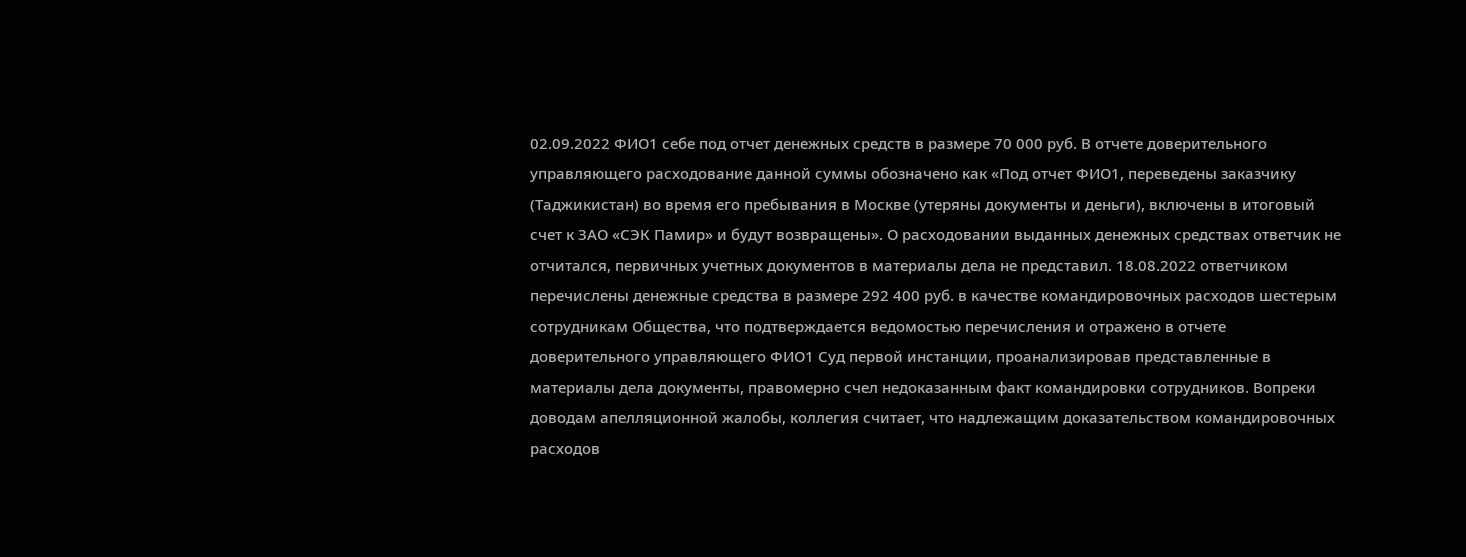02.09.2022 ФИО1 себе под отчет денежных средств в размере 70 000 руб. В отчете доверительного управляющего расходование данной суммы обозначено как «Под отчет ФИО1, переведены заказчику (Таджикистан) во время его пребывания в Москве (утеряны документы и деньги), включены в итоговый счет к ЗАО «СЭК Памир» и будут возвращены». О расходовании выданных денежных средствах ответчик не отчитался, первичных учетных документов в материалы дела не представил. 18.08.2022 ответчиком перечислены денежные средства в размере 292 400 руб. в качестве командировочных расходов шестерым сотрудникам Общества, что подтверждается ведомостью перечисления и отражено в отчете доверительного управляющего ФИО1 Суд первой инстанции, проанализировав представленные в материалы дела документы, правомерно счел недоказанным факт командировки сотрудников. Вопреки доводам апелляционной жалобы, коллегия считает, что надлежащим доказательством командировочных расходов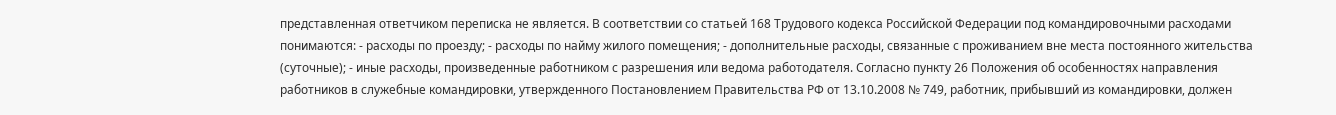представленная ответчиком переписка не является. В соответствии со статьей 168 Трудового кодекса Российской Федерации под командировочными расходами понимаются: - расходы по проезду; - расходы по найму жилого помещения; - дополнительные расходы, связанные с проживанием вне места постоянного жительства (суточные); - иные расходы, произведенные работником с разрешения или ведома работодателя. Согласно пункту 26 Положения об особенностях направления работников в служебные командировки, утвержденного Постановлением Правительства РФ от 13.10.2008 № 749, работник, прибывший из командировки, должен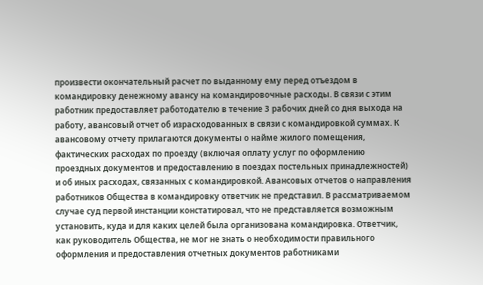произвести окончательный расчет по выданному ему перед отъездом в командировку денежному авансу на командировочные расходы. В связи с этим работник предоставляет работодателю в течение 3 рабочих дней со дня выхода на работу, авансовый отчет об израсходованных в связи с командировкой суммах. К авансовому отчету прилагаются документы о найме жилого помещения, фактических расходах по проезду (включая оплату услуг по оформлению проездных документов и предоставлению в поездах постельных принадлежностей) и об иных расходах, связанных с командировкой. Авансовых отчетов о направления работников Общества в командировку ответчик не представил. В рассматриваемом случае суд первой инстанции констатировал, что не представляется возможным установить, куда и для каких целей была организована командировка. Ответчик, как руководитель Общества, не мог не знать о необходимости правильного оформления и предоставления отчетных документов работниками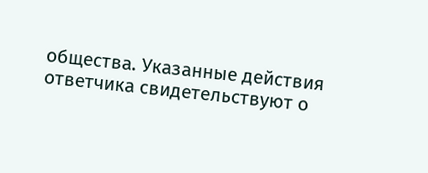общества. Указанные действия ответчика свидетельствуют о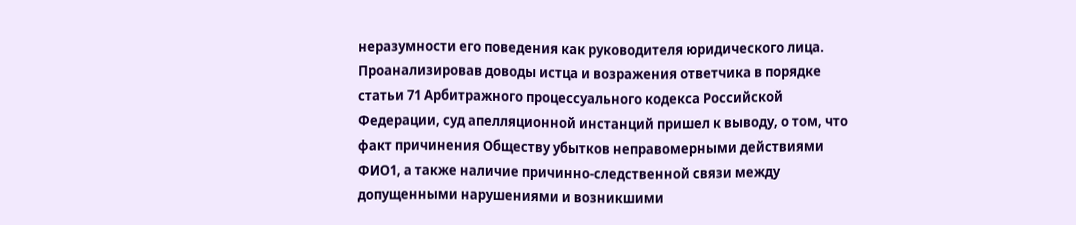неразумности его поведения как руководителя юридического лица. Проанализировав доводы истца и возражения ответчика в порядке статьи 71 Арбитражного процессуального кодекса Российской Федерации, суд апелляционной инстанций пришел к выводу, о том, что факт причинения Обществу убытков неправомерными действиями ФИО1, а также наличие причинно-следственной связи между допущенными нарушениями и возникшими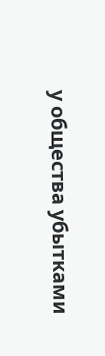у общества убытками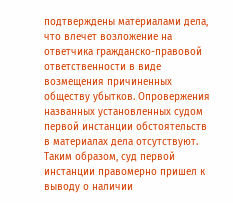подтверждены материалами дела, что влечет возложение на ответчика гражданско-правовой ответственности в виде возмещения причиненных обществу убытков. Опровержения названных установленных судом первой инстанции обстоятельств в материалах дела отсутствуют. Таким образом, суд первой инстанции правомерно пришел к выводу о наличии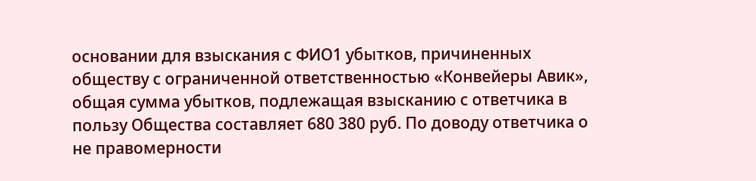основании для взыскания с ФИО1 убытков, причиненных обществу с ограниченной ответственностью «Конвейеры Авик», общая сумма убытков, подлежащая взысканию с ответчика в пользу Общества составляет 680 380 руб. По доводу ответчика о не правомерности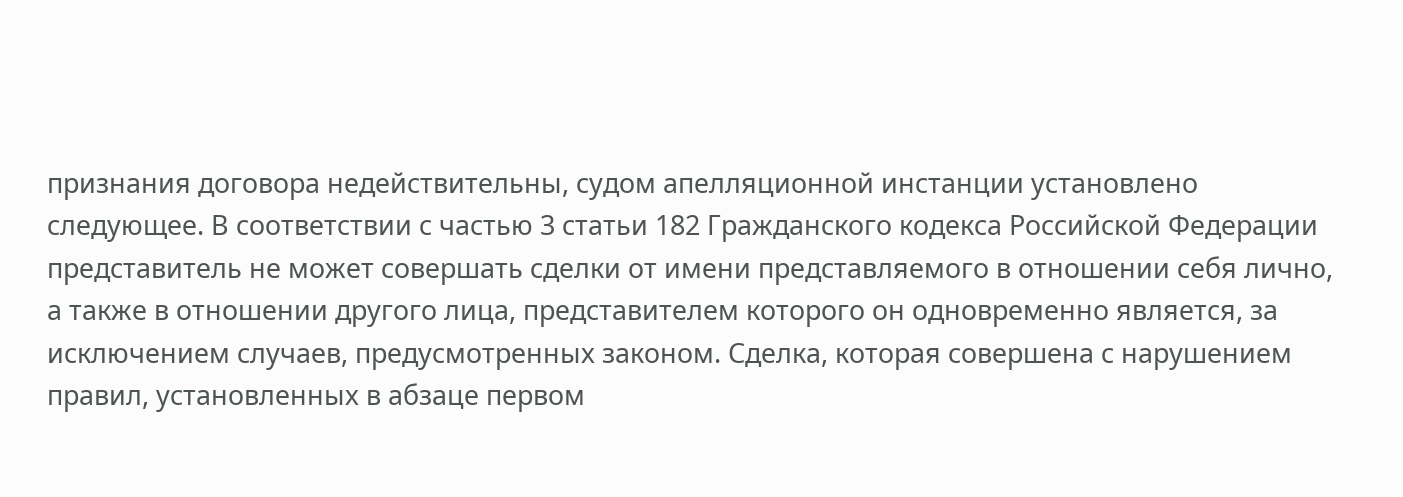признания договора недействительны, судом апелляционной инстанции установлено следующее. В соответствии с частью 3 статьи 182 Гражданского кодекса Российской Федерации представитель не может совершать сделки от имени представляемого в отношении себя лично, а также в отношении другого лица, представителем которого он одновременно является, за исключением случаев, предусмотренных законом. Сделка, которая совершена с нарушением правил, установленных в абзаце первом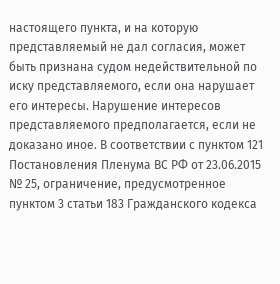настоящего пункта, и на которую представляемый не дал согласия, может быть признана судом недействительной по иску представляемого, если она нарушает его интересы. Нарушение интересов представляемого предполагается, если не доказано иное. В соответствии с пунктом 121 Постановления Пленума ВС РФ от 23.06.2015 № 25, ограничение, предусмотренное пунктом 3 статьи 183 Гражданского кодекса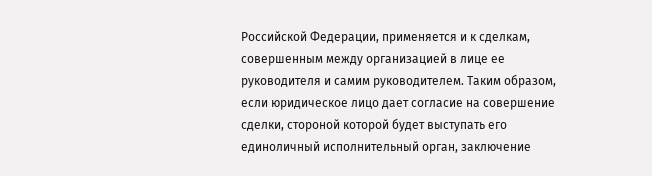Российской Федерации, применяется и к сделкам, совершенным между организацией в лице ее руководителя и самим руководителем. Таким образом, если юридическое лицо дает согласие на совершение сделки, стороной которой будет выступать его единоличный исполнительный орган, заключение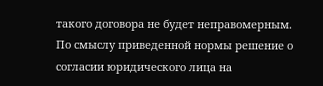такого договора не будет неправомерным. По смыслу приведенной нормы решение о согласии юридического лица на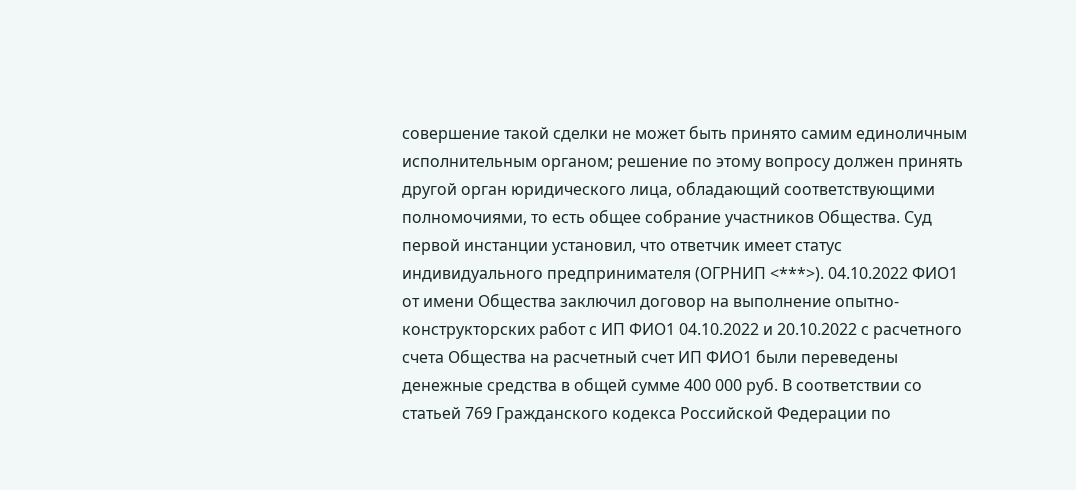совершение такой сделки не может быть принято самим единоличным исполнительным органом; решение по этому вопросу должен принять другой орган юридического лица, обладающий соответствующими полномочиями, то есть общее собрание участников Общества. Суд первой инстанции установил, что ответчик имеет статус индивидуального предпринимателя (ОГРНИП <***>). 04.10.2022 ФИО1 от имени Общества заключил договор на выполнение опытно-конструкторских работ с ИП ФИО1 04.10.2022 и 20.10.2022 с расчетного счета Общества на расчетный счет ИП ФИО1 были переведены денежные средства в общей сумме 400 000 руб. В соответствии со статьей 769 Гражданского кодекса Российской Федерации по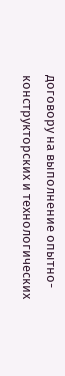договору на выполнение опытно-конструкторских и технологических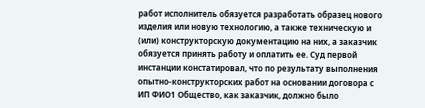работ исполнитель обязуется разработать образец нового изделия или новую технологию, а также техническую и (или) конструкторскую документацию на них, а заказчик обязуется принять работу и оплатить ее. Суд первой инстанции констатировал, что по результату выполнения опытно-конструкторских работ на основании договора с ИП ФИО1 Общество, как заказчик, должно было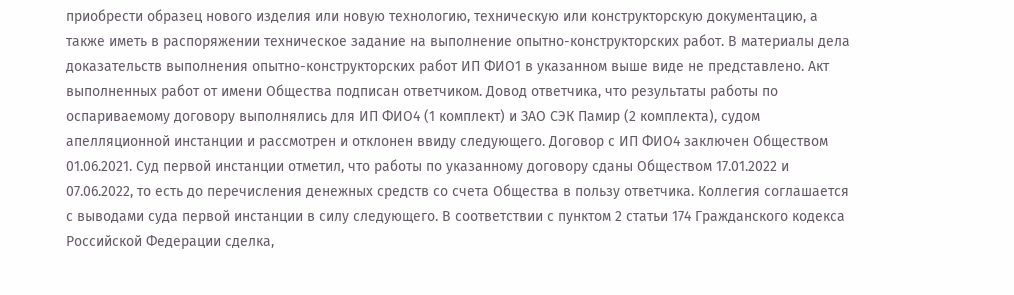приобрести образец нового изделия или новую технологию, техническую или конструкторскую документацию, а также иметь в распоряжении техническое задание на выполнение опытно-конструкторских работ. В материалы дела доказательств выполнения опытно-конструкторских работ ИП ФИО1 в указанном выше виде не представлено. Акт выполненных работ от имени Общества подписан ответчиком. Довод ответчика, что результаты работы по оспариваемому договору выполнялись для ИП ФИО4 (1 комплект) и ЗАО СЭК Памир (2 комплекта), судом апелляционной инстанции и рассмотрен и отклонен ввиду следующего. Договор с ИП ФИО4 заключен Обществом 01.06.2021. Суд первой инстанции отметил, что работы по указанному договору сданы Обществом 17.01.2022 и 07.06.2022, то есть до перечисления денежных средств со счета Общества в пользу ответчика. Коллегия соглашается с выводами суда первой инстанции в силу следующего. В соответствии с пунктом 2 статьи 174 Гражданского кодекса Российской Федерации сделка,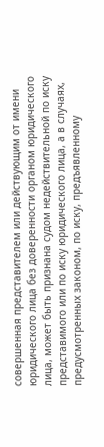совершенная представителем или действующим от имени юридического лица без доверенности органом юридического лица, может быть признана судом недействительной по иску представимого или по иску юридического лица, а в случаях, предусмотренных законом, по иску, предъявленному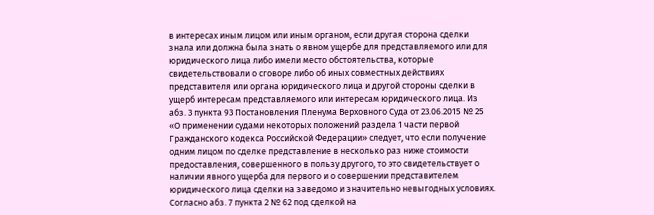в интересах иным лицом или иным органом, если другая сторона сделки знала или должна была знать о явном ущербе для представляемого или для юридического лица либо имели место обстоятельства, которые свидетельствовали о сговоре либо об иных совместных действиях представителя или органа юридического лица и другой стороны сделки в ущерб интересам представляемого или интересам юридического лица. Из абз. 3 пункта 93 Постановления Пленума Верховного Суда от 23.06.2015 № 25 «О применении судами некоторых положений раздела 1 части первой Гражданского кодекса Российской Федерации» следует, что если получение одним лицом по сделке представление в несколько раз ниже стоимости предоставления, совершенного в пользу другого, то это свидетельствует о наличии явного ущерба для первого и о совершении представителем юридического лица сделки на заведомо и значительно невыгодных условиях. Согласно абз. 7 пункта 2 № 62 под сделкой на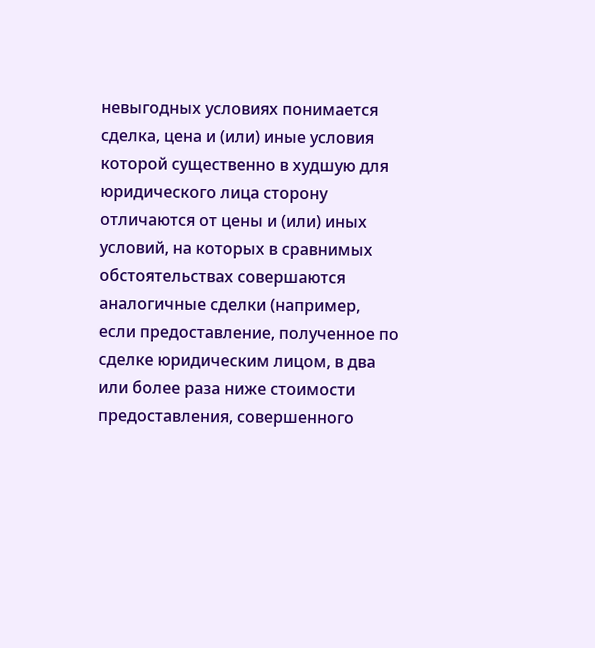невыгодных условиях понимается сделка, цена и (или) иные условия которой существенно в худшую для юридического лица сторону отличаются от цены и (или) иных условий, на которых в сравнимых обстоятельствах совершаются аналогичные сделки (например, если предоставление, полученное по сделке юридическим лицом, в два или более раза ниже стоимости предоставления, совершенного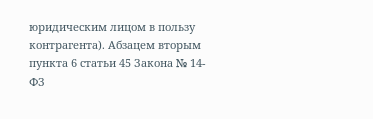юридическим лицом в пользу контрагента). Абзацем вторым пункта 6 статьи 45 Закона № 14-ФЗ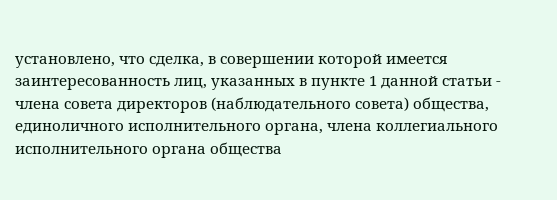установлено, что сделка, в совершении которой имеется заинтересованность лиц, указанных в пункте 1 данной статьи - члена совета директоров (наблюдательного совета) общества, единоличного исполнительного органа, члена коллегиального исполнительного органа общества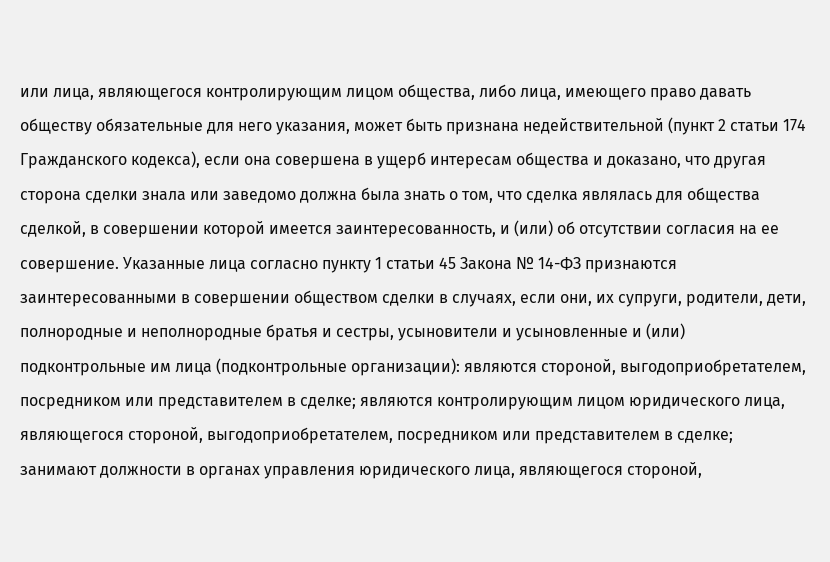или лица, являющегося контролирующим лицом общества, либо лица, имеющего право давать обществу обязательные для него указания, может быть признана недействительной (пункт 2 статьи 174 Гражданского кодекса), если она совершена в ущерб интересам общества и доказано, что другая сторона сделки знала или заведомо должна была знать о том, что сделка являлась для общества сделкой, в совершении которой имеется заинтересованность, и (или) об отсутствии согласия на ее совершение. Указанные лица согласно пункту 1 статьи 45 Закона № 14-ФЗ признаются заинтересованными в совершении обществом сделки в случаях, если они, их супруги, родители, дети, полнородные и неполнородные братья и сестры, усыновители и усыновленные и (или) подконтрольные им лица (подконтрольные организации): являются стороной, выгодоприобретателем, посредником или представителем в сделке; являются контролирующим лицом юридического лица, являющегося стороной, выгодоприобретателем, посредником или представителем в сделке; занимают должности в органах управления юридического лица, являющегося стороной,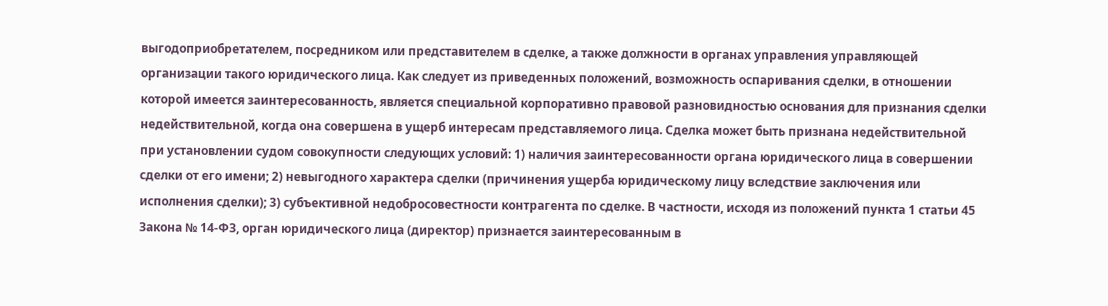выгодоприобретателем, посредником или представителем в сделке, а также должности в органах управления управляющей организации такого юридического лица. Как следует из приведенных положений, возможность оспаривания сделки, в отношении которой имеется заинтересованность, является специальной корпоративно правовой разновидностью основания для признания сделки недействительной, когда она совершена в ущерб интересам представляемого лица. Сделка может быть признана недействительной при установлении судом совокупности следующих условий: 1) наличия заинтересованности органа юридического лица в совершении сделки от его имени; 2) невыгодного характера сделки (причинения ущерба юридическому лицу вследствие заключения или исполнения сделки); 3) субъективной недобросовестности контрагента по сделке. В частности, исходя из положений пункта 1 статьи 45 Закона № 14-ФЗ, орган юридического лица (директор) признается заинтересованным в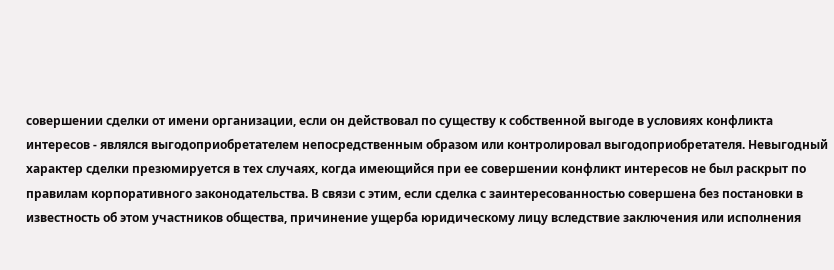совершении сделки от имени организации, если он действовал по существу к собственной выгоде в условиях конфликта интересов - являлся выгодоприобретателем непосредственным образом или контролировал выгодоприобретателя. Невыгодный характер сделки презюмируется в тех случаях, когда имеющийся при ее совершении конфликт интересов не был раскрыт по правилам корпоративного законодательства. В связи с этим, если сделка с заинтересованностью совершена без постановки в известность об этом участников общества, причинение ущерба юридическому лицу вследствие заключения или исполнения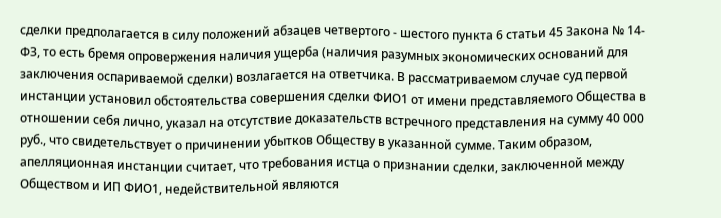сделки предполагается в силу положений абзацев четвертого - шестого пункта 6 статьи 45 Закона № 14-ФЗ, то есть бремя опровержения наличия ущерба (наличия разумных экономических оснований для заключения оспариваемой сделки) возлагается на ответчика. В рассматриваемом случае суд первой инстанции установил обстоятельства совершения сделки ФИО1 от имени представляемого Общества в отношении себя лично, указал на отсутствие доказательств встречного представления на сумму 40 000 руб., что свидетельствует о причинении убытков Обществу в указанной сумме. Таким образом, апелляционная инстанции считает, что требования истца о признании сделки, заключенной между Обществом и ИП ФИО1, недействительной являются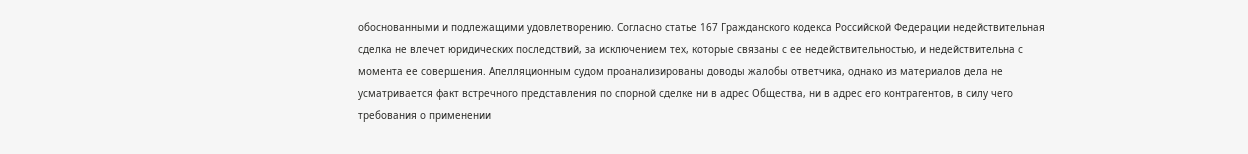обоснованными и подлежащими удовлетворению. Согласно статье 167 Гражданского кодекса Российской Федерации недействительная сделка не влечет юридических последствий, за исключением тех, которые связаны с ее недействительностью, и недействительна с момента ее совершения. Апелляционным судом проанализированы доводы жалобы ответчика, однако из материалов дела не усматривается факт встречного представления по спорной сделке ни в адрес Общества, ни в адрес его контрагентов, в силу чего требования о применении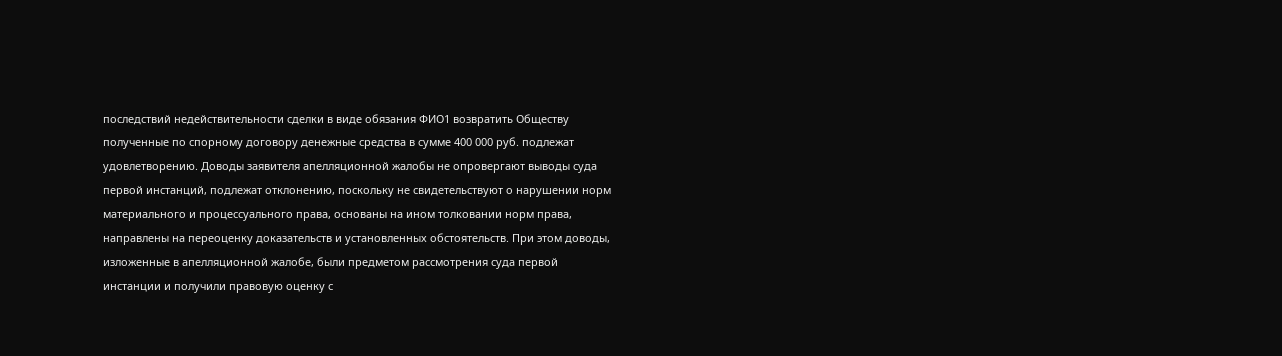последствий недействительности сделки в виде обязания ФИО1 возвратить Обществу полученные по спорному договору денежные средства в сумме 400 000 руб. подлежат удовлетворению. Доводы заявителя апелляционной жалобы не опровергают выводы суда первой инстанций, подлежат отклонению, поскольку не свидетельствуют о нарушении норм материального и процессуального права, основаны на ином толковании норм права, направлены на переоценку доказательств и установленных обстоятельств. При этом доводы, изложенные в апелляционной жалобе, были предметом рассмотрения суда первой инстанции и получили правовую оценку с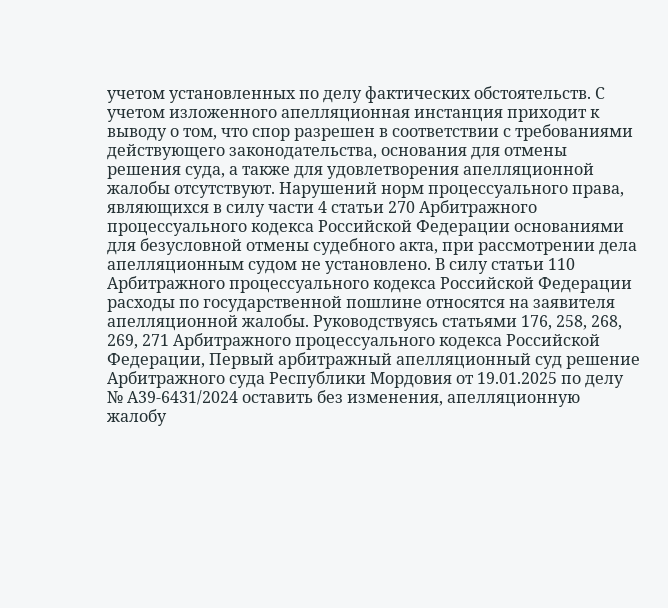учетом установленных по делу фактических обстоятельств. С учетом изложенного апелляционная инстанция приходит к выводу о том, что спор разрешен в соответствии с требованиями действующего законодательства, основания для отмены решения суда, а также для удовлетворения апелляционной жалобы отсутствуют. Нарушений норм процессуального права, являющихся в силу части 4 статьи 270 Арбитражного процессуального кодекса Российской Федерации основаниями для безусловной отмены судебного акта, при рассмотрении дела апелляционным судом не установлено. В силу статьи 110 Арбитражного процессуального кодекса Российской Федерации расходы по государственной пошлине относятся на заявителя апелляционной жалобы. Руководствуясь статьями 176, 258, 268, 269, 271 Арбитражного процессуального кодекса Российской Федерации, Первый арбитражный апелляционный суд решение Арбитражного суда Республики Мордовия от 19.01.2025 по делу № А39-6431/2024 оставить без изменения, апелляционную жалобу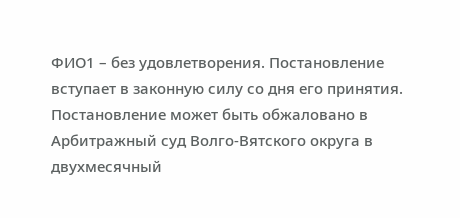ФИО1 – без удовлетворения. Постановление вступает в законную силу со дня его принятия. Постановление может быть обжаловано в Арбитражный суд Волго-Вятского округа в двухмесячный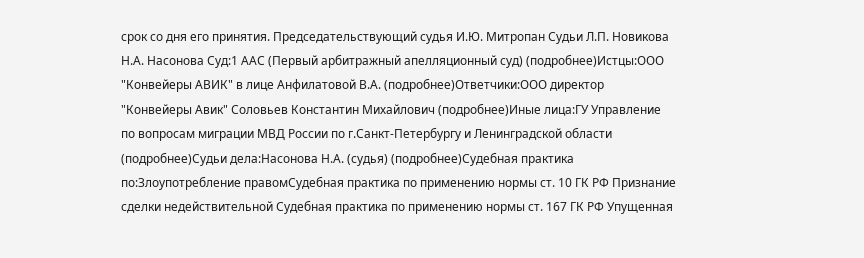срок со дня его принятия. Председательствующий судья И.Ю. Митропан Судьи Л.П. Новикова Н.А. Насонова Суд:1 ААС (Первый арбитражный апелляционный суд) (подробнее)Истцы:ООО "Конвейеры АВИК" в лице Анфилатовой В.А. (подробнее)Ответчики:ООО директор "Конвейеры Авик" Соловьев Константин Михайлович (подробнее)Иные лица:ГУ Управление по вопросам миграции МВД России по г.Санкт-Петербургу и Ленинградской области (подробнее)Судьи дела:Насонова Н.А. (судья) (подробнее)Судебная практика по:Злоупотребление правомСудебная практика по применению нормы ст. 10 ГК РФ Признание сделки недействительной Судебная практика по применению нормы ст. 167 ГК РФ Упущенная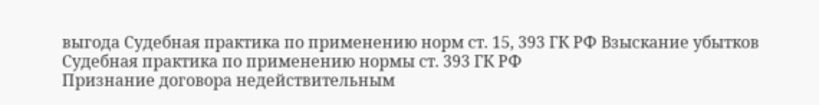выгода Судебная практика по применению норм ст. 15, 393 ГК РФ Взыскание убытков Судебная практика по применению нормы ст. 393 ГК РФ
Признание договора недействительным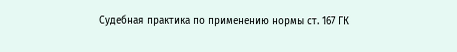Судебная практика по применению нормы ст. 167 ГК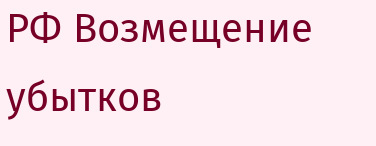РФ Возмещение убытков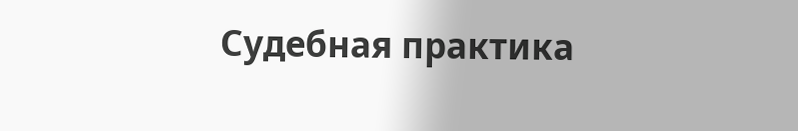Судебная практика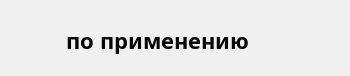по применению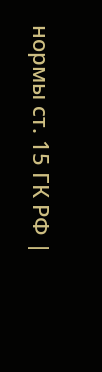нормы ст. 15 ГК РФ |